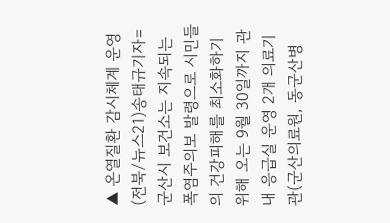▲ 온열질환 감시체계 운영(전북/뉴스21)송태규기자= 군산시 보건소는 지속되는 폭염주의보 발령으로 시민들의 건강피해를 최소화하기 위해 오는 9월 30일까지 관내 응급실 운영 2개 의료기관(군산의료원, 동군산병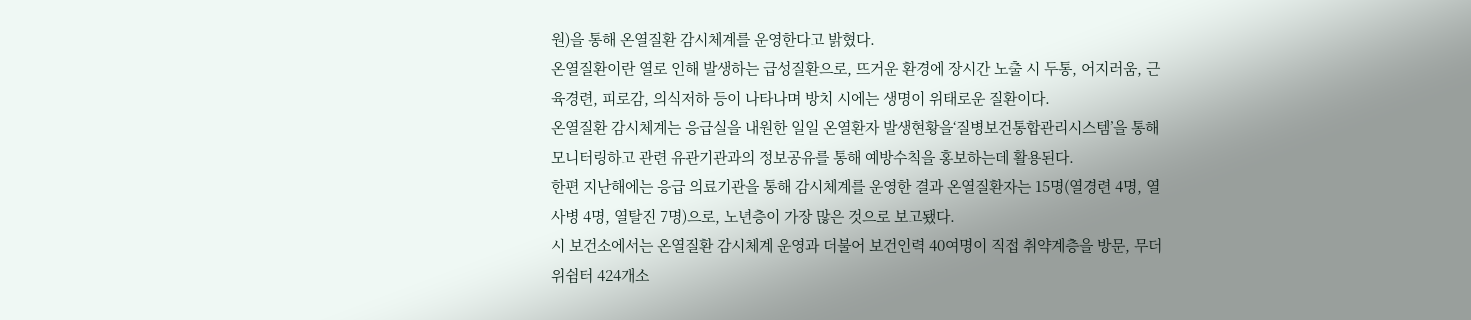원)을 통해 온열질환 감시체계를 운영한다고 밝혔다.
온열질환이란 열로 인해 발생하는 급성질환으로, 뜨거운 환경에 장시간 노출 시 두통, 어지러움, 근육경련, 피로감, 의식저하 등이 나타나며 방치 시에는 생명이 위태로운 질환이다.
온열질환 감시체계는 응급실을 내원한 일일 온열환자 발생현황을‘질병보건통합관리시스템’을 통해 모니터링하고 관련 유관기관과의 정보공유를 통해 예방수칙을 홍보하는데 활용된다.
한편 지난해에는 응급 의료기관을 통해 감시체계를 운영한 결과 온열질환자는 15명(열경련 4명, 열사병 4명, 열탈진 7명)으로, 노년층이 가장 많은 것으로 보고됐다.
시 보건소에서는 온열질환 감시체계 운영과 더불어 보건인력 40여명이 직접 취약계층을 방문, 무더위쉼터 424개소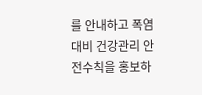를 안내하고 폭염대비 건강관리 안전수칙을 홍보하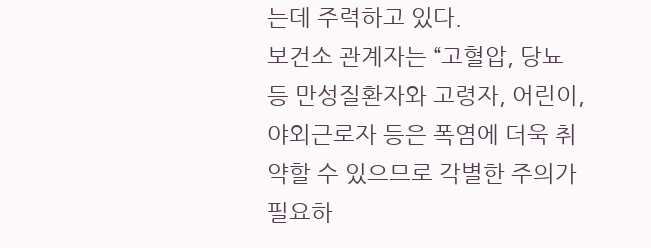는데 주력하고 있다.
보건소 관계자는 “고혈압, 당뇨 등 만성질환자와 고령자, 어린이, 야외근로자 등은 폭염에 더욱 취약할 수 있으므로 각별한 주의가 필요하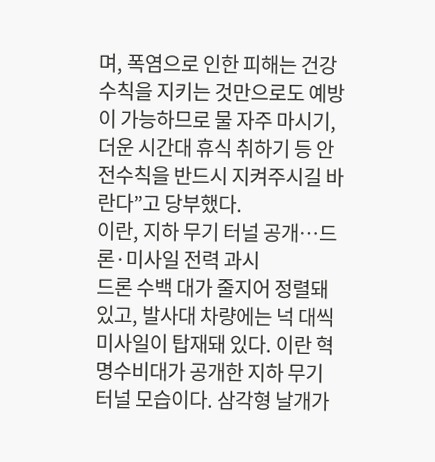며, 폭염으로 인한 피해는 건강수칙을 지키는 것만으로도 예방이 가능하므로 물 자주 마시기, 더운 시간대 휴식 취하기 등 안전수칙을 반드시 지켜주시길 바란다”고 당부했다.
이란, 지하 무기 터널 공개…드론·미사일 전력 과시
드론 수백 대가 줄지어 정렬돼 있고, 발사대 차량에는 넉 대씩 미사일이 탑재돼 있다. 이란 혁명수비대가 공개한 지하 무기 터널 모습이다. 삼각형 날개가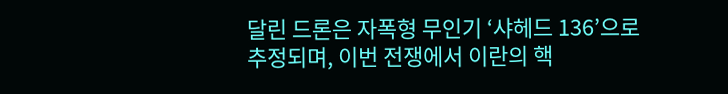달린 드론은 자폭형 무인기 ‘샤헤드 136’으로 추정되며, 이번 전쟁에서 이란의 핵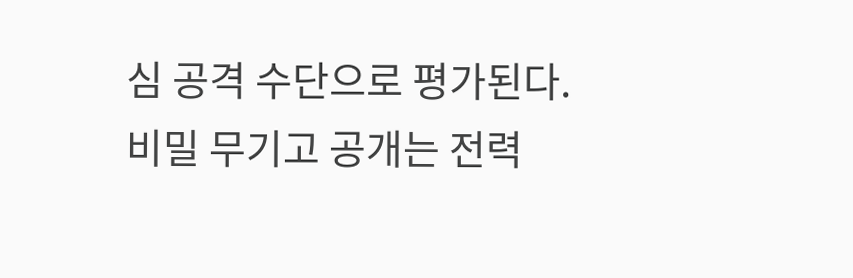심 공격 수단으로 평가된다. 비밀 무기고 공개는 전력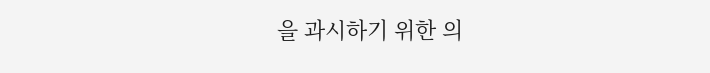을 과시하기 위한 의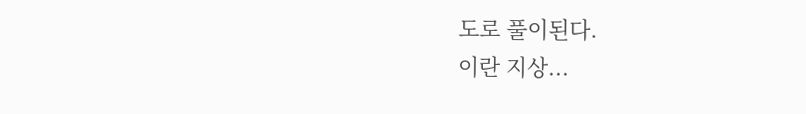도로 풀이된다.
이란 지상...